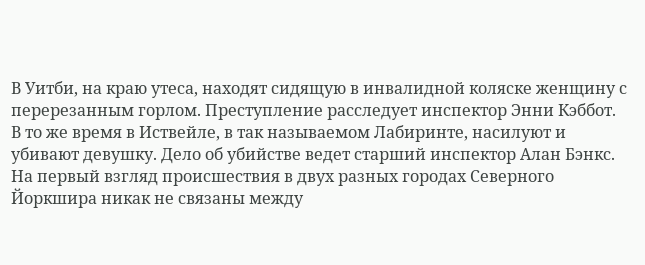В Уитби, на краю утеса, находят сидящую в инвалидной коляске женщину с перерезанным горлом. Преступление расследует инспектор Энни Кэббот. В то же время в Иствейле, в так называемом Лабиринте, насилуют и убивают девушку. Дело об убийстве ведет старший инспектор Алан Бэнкс. На первый взгляд происшествия в двух разных городах Северного Йоркшира никак не связаны между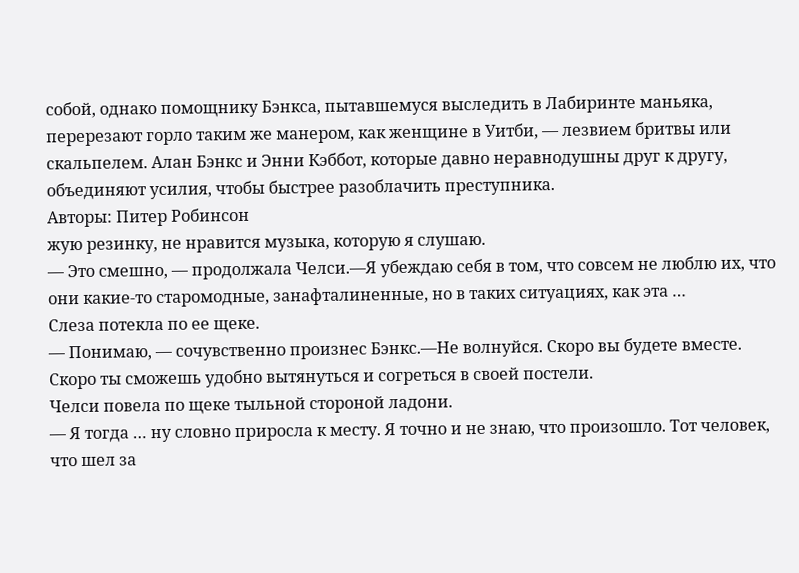собой, однако помощнику Бэнкса, пытавшемуся выследить в Лабиринте маньяка, перерезают горло таким же манером, как женщине в Уитби, — лезвием бритвы или скальпелем. Алан Бэнкс и Энни Кэббот, которые давно неравнодушны друг к другу, объединяют усилия, чтобы быстрее разоблачить преступника.
Авторы: Питер Робинсон
жую резинку, не нравится музыка, которую я слушаю.
–– Это смешно, –– продолжала Челси.—Я убеждаю себя в том, что совсем не люблю их, что они какие-то старомодные, занафталиненные, но в таких ситуациях, как эта …
Слеза потекла по ее щеке.
–– Понимаю, –– сочувственно произнес Бэнкс.—Не волнуйся. Скоро вы будете вместе. Скоро ты сможешь удобно вытянуться и согреться в своей постели.
Челси повела по щеке тыльной стороной ладони.
–– Я тогда … ну словно приросла к месту. Я точно и не знаю, что произошло. Тот человек, что шел за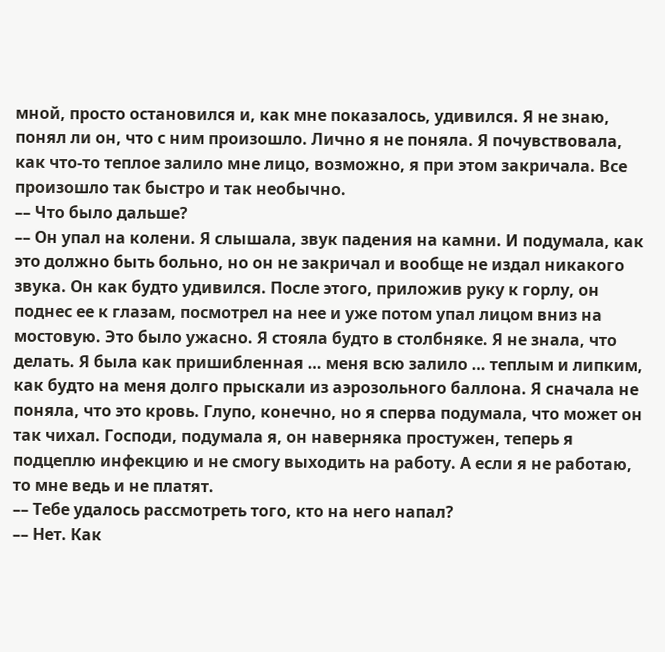мной, просто остановился и, как мне показалось, удивился. Я не знаю, понял ли он, что с ним произошло. Лично я не поняла. Я почувствовала, как что-то теплое залило мне лицо, возможно, я при этом закричала. Все произошло так быстро и так необычно.
–– Что было дальше?
–– Он упал на колени. Я слышала, звук падения на камни. И подумала, как это должно быть больно, но он не закричал и вообще не издал никакого звука. Он как будто удивился. После этого, приложив руку к горлу, он поднес ее к глазам, посмотрел на нее и уже потом упал лицом вниз на мостовую. Это было ужасно. Я стояла будто в столбняке. Я не знала, что делать. Я была как пришибленная … меня всю залило … теплым и липким, как будто на меня долго прыскали из аэрозольного баллона. Я сначала не поняла, что это кровь. Глупо, конечно, но я сперва подумала, что может он так чихал. Господи, подумала я, он наверняка простужен, теперь я подцеплю инфекцию и не смогу выходить на работу. А если я не работаю, то мне ведь и не платят.
–– Тебе удалось рассмотреть того, кто на него напал?
–– Нет. Как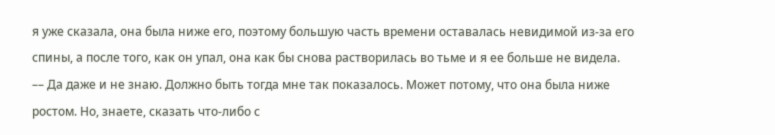я уже сказала, она была ниже его, поэтому большую часть времени оставалась невидимой из-за его спины, а после того, как он упал, она как бы снова растворилась во тьме и я ее больше не видела.
–– Да даже и не знаю. Должно быть тогда мне так показалось. Может потому, что она была ниже ростом. Но, знаете, сказать что-либо с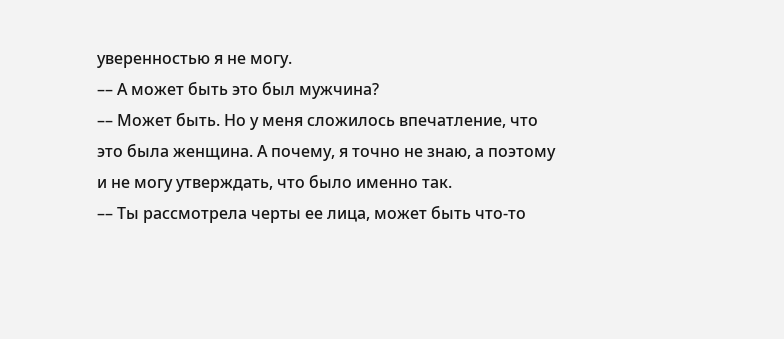уверенностью я не могу.
–– А может быть это был мужчина?
–– Может быть. Но у меня сложилось впечатление, что это была женщина. А почему, я точно не знаю, а поэтому и не могу утверждать, что было именно так.
–– Ты рассмотрела черты ее лица, может быть что-то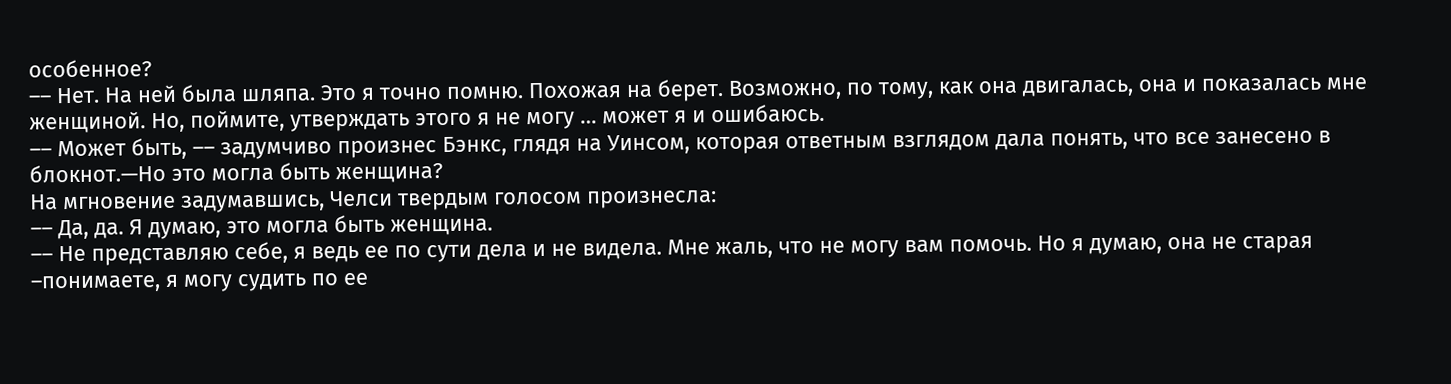особенное?
–– Нет. На ней была шляпа. Это я точно помню. Похожая на берет. Возможно, по тому, как она двигалась, она и показалась мне женщиной. Но, поймите, утверждать этого я не могу … может я и ошибаюсь.
–– Может быть, –– задумчиво произнес Бэнкс, глядя на Уинсом, которая ответным взглядом дала понять, что все занесено в блокнот.—Но это могла быть женщина?
На мгновение задумавшись, Челси твердым голосом произнесла:
–– Да, да. Я думаю, это могла быть женщина.
–– Не представляю себе, я ведь ее по сути дела и не видела. Мне жаль, что не могу вам помочь. Но я думаю, она не старая –понимаете, я могу судить по ее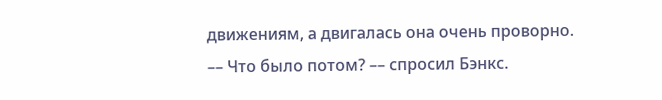движениям, а двигалась она очень проворно.
–– Что было потом? –– спросил Бэнкс.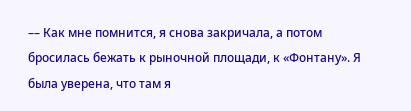–– Как мне помнится, я снова закричала, а потом бросилась бежать к рыночной площади, к «Фонтану». Я была уверена, что там я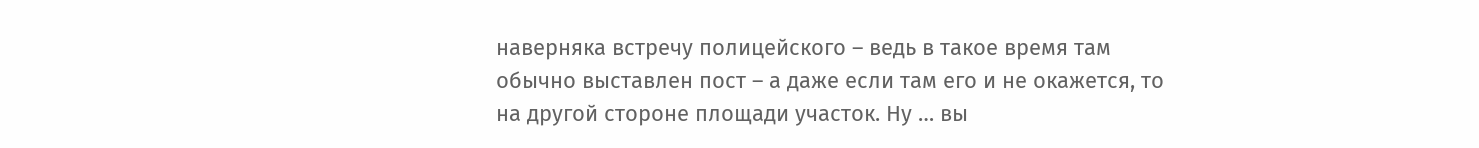наверняка встречу полицейского – ведь в такое время там обычно выставлен пост – а даже если там его и не окажется, то на другой стороне площади участок. Ну … вы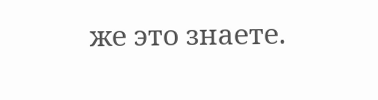же это знаете.